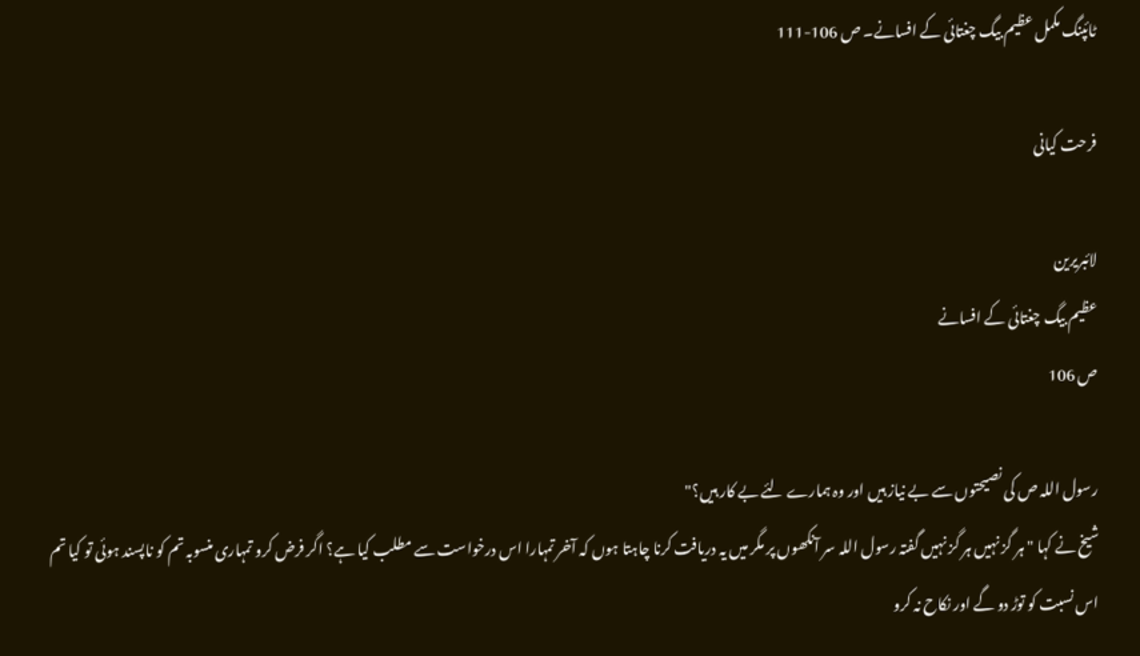ٹائپنگ مکمل عظیم بیگ چغتائی کے افسانے۔ ص 106-111

فرحت کیانی

لائبریرین
عظیم بیگ چغتائی کے افسانے
ص 106

رسول اللہ ص کی نصیحتوں سے بے نیاز ہیں اور وہ ہمارے لئے بے کار ہیں؟"
شیخ نے کہا " ہر گز نہیں ہر گز نہیں گفتہ رسول اللہ سر آنکھوں پر مگر میں یہ دریافت کرنا چاہتا ہوں کہ آخر تمہارا اس درخواست سے مطلب کیا ہے؟ اگر فرض کرو تمہاری منسوبہ تم کو ناپسند ہوئی تو کیا تم اس نسبت کو توڑ دو گے اور نکاح نہ کرو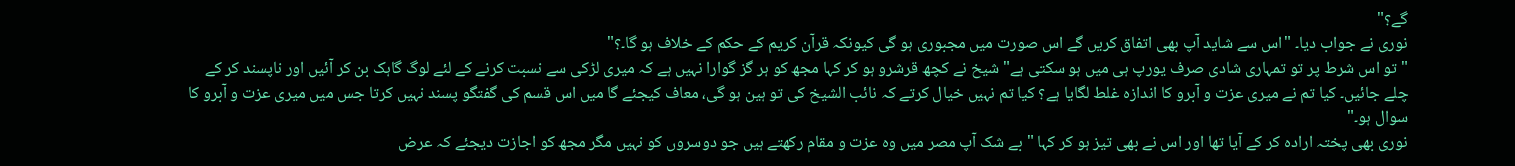گے؟"
نوری نے جواب دیا۔ "اس سے شاید آپ بھی اتفاق کریں گے اس صورت میں مجبوری ہو گی کیونکہ قرآن کریم کے حکم کے خلاف ہو گا۔؟"
"تو اس شرط پر تو تمہاری شادی صرف یورپ ہی میں ہو سکتی ہے" شیخ نے کچھ قرشرو ہو کر کہا مجھ کو ہر گز گوارا نہیں ہے کہ میری لڑکی سے نسبت کرنے کے لئے لوگ گاہک بن کر آئیں اور ناپسند کر کے چلے جائیں۔ کیا تم نے میری عزت و آبرو کا اندازہ غلط لگایا ہے؟ کیا تم نہیں خیال کرتے کہ نائب الشیخ کی تو ہین ہو گی، معاف کیجئے گا میں اس قسم کی گفتگو پسند نہیں کرتا جس میں میری عزت و آبرو کا سوال ہو۔"
نوری بھی پختہ ارادہ کر کے آیا تھا اور اس نے بھی تیز ہو کر کہا "بے شک آپ مصر میں وہ عزت و مقام رکھتے ہیں جو دوسروں کو نہیں مگر مجھ کو اجازت دیجئے کہ عرض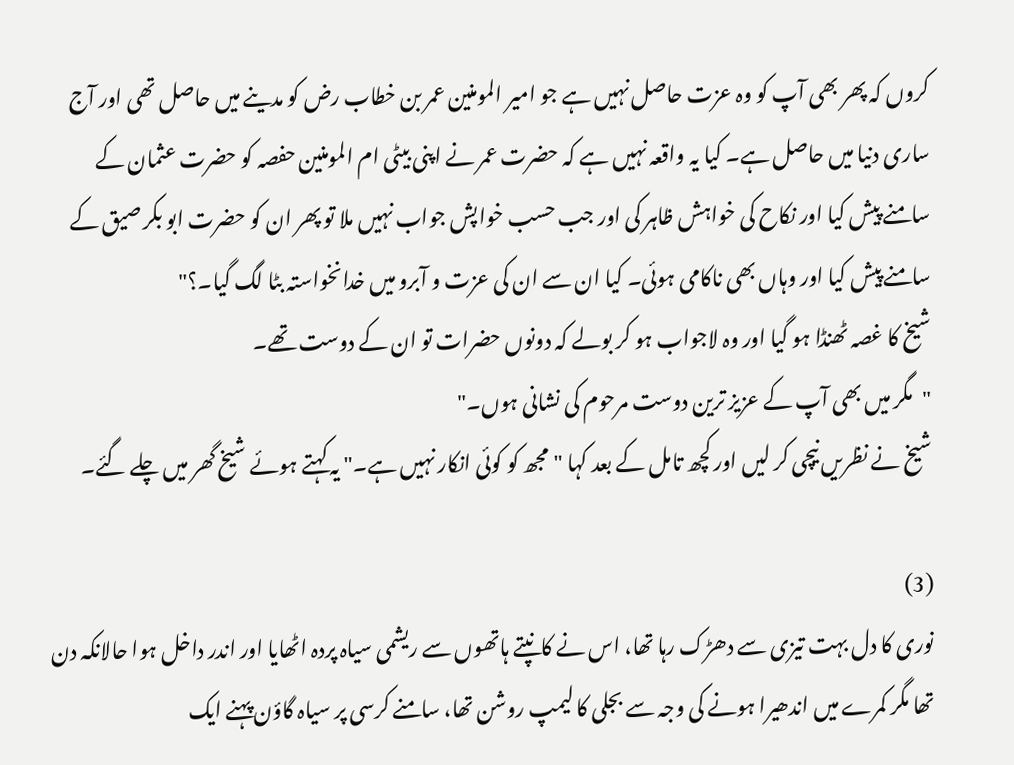کروں کہ پھر بھی آپ کو وہ عزت حاصل نہیں ہے جو امیر المومنین عمر بن خطاب رض کو مدینے میں حاصل تھی اور آج ساری دنیا میں حاصل ہے۔ کیا یہ واقعہ نہیں ہے کہ حضرت عمر نے اپنی بیٹی ام المومنین حفصہ کو حضرت عثمان کے سامنے پیش کیا اور نکاح کی خواہش ظاہر کی اور جب حسب خواپش جواب نہیں ملا تو پھر ان کو حضرت ابو بکر صیق کے سامنے پیش کیا اور وہاں بھی ناکامی ہوئی۔ کیا ان سے ان کی عزت و آبرو میں خدانخواستہ بٹا لگ گیا۔؟"
شیخ کا غصہ ٹھنڈا ہو گیا اور وہ لاجواب ہو کر بولے کہ دونوں حضرات تو ان کے دوست تھے۔
"مگر میں بھی آپ کے عزیز ترین دوست مرحوم کی نشانی ہوں۔"
شیخ نے نظریں نیچی کر لیں اور کچھ تامل کے بعد کہا "مجھ کو کوئی انکار نہیں ہے۔" یہ کہتے ہوئے شیخ گھر میں چلے گئے۔

(3)
نوری کا دل بہت تیزی سے دھڑک رہا تھا، اس نے کانپتے ہاتھوں سے ریشمی سیاہ پردہ اٹھایا اور اندر داخل ہوا حالانکہ دن تھا مگر کمرے میں اندھیرا ہونے کی وجہ سے بجلی کا لیمپ روشن تھا، سامنے کرسی پر سیاہ گاؤن پہنے ایک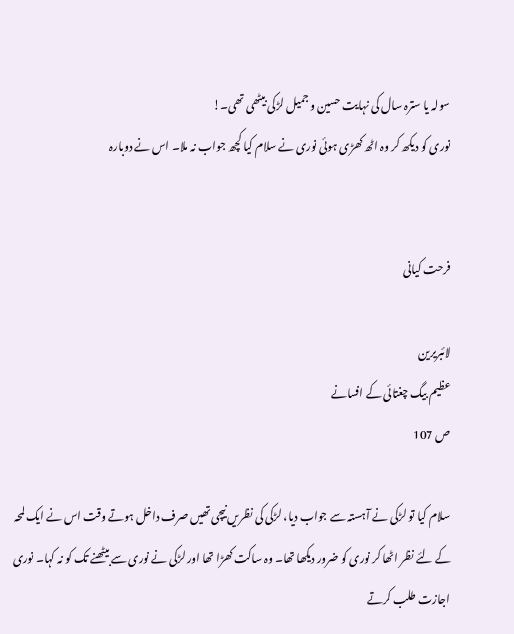سولہ یا سترہ سال کی نہایت حسین و جمیل لڑکی بیٹھی تھی۔!
نوری کو دیکھ کر وہ اٹھ کھڑی ہوئی نوری نے سلام کیا کچھ جواب نہ ملا۔ اس نے دوبارہ


فرحت کیانی

لائبریرین
عظیم بیگ چغتائی کے افسانے
ص 107

سلام کیا تو لڑکی نے آہستہ سے جواب دیا، لڑکی کی نظریں نیچی تھیں صرف داخل ہوتے وقت اس نے ایک لمحہ کے لئے نظر اٹھا کر نوری کو ضرور دیکھا تھا۔ وہ ساکت کھڑا تھا اور لڑکی نے نوری سے بیٹھنے تک کو نہ کہا۔ نوری اجازت طلب کرتے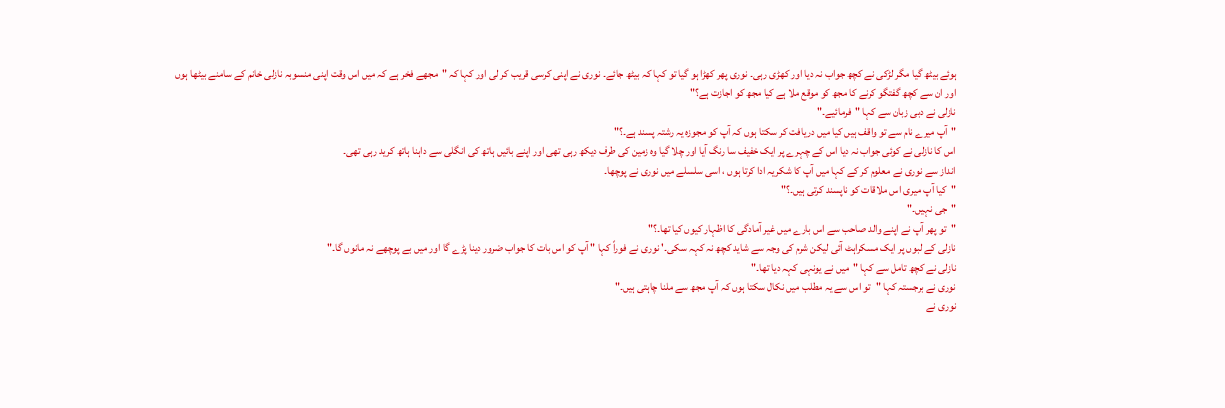ہوئے بیٹھ گیا مگر لڑکی نے کچھ جواب نہ دیا اور کھڑی رہی۔ نوری پھر کھڑا ہو گیا تو کہا کہ بیٹھ جائے۔ نوری نے اپنی کرسی قریب کر لی اور کہا کہ "مجھے فخر ہے کہ میں اس وقت اپنی منسوبہ نازلی خانم کے سامنے بیٹھا ہوں اور ان سے کچھ گفتگو کرنے کا مجھ کو موقع ملا ہے کیا مجھ کو اجازت ہے؟"
نازلی نے دبی زبان سے کہا "فرمائیے۔"
"آپ میرے نام سے تو واقف ہیں کیا میں دریافت کر سکتا ہوں کہ آپ کو مجوزہ یہ رشتہ پسند ہے۔؟"
اس کا نازلی نے کوئی جواب نہ دیا اس کے چہرے پر ایک خفیف سا رنگ آیا اور چلا گیا وہ زمین کی طرف دیکھ رہی تھی اور اپنے بائیں ہاتھ کی انگلی سے داہنا ہاتھ کرید رہی تھی۔
انداز سے نوری نے معلوم کر کے کہا میں آپ کا شکریہ ادا کرتا ہوں ، اسی سلسلے میں نوری نے پوچھا۔
"کیا آپ میری اس ملاقات کو ناپسند کرتی ہیں۔؟"
"جی نہیں۔"
"تو پھر آپ نے اپنے والد صاحب سے اس بارے میں غیر آمادگی کا اظہار کیوں کیا تھا۔؟"
نازلی کے لبوں پر ایک مسکراہٹ آئی لیکن شرم کی وجہ سے شاید کچھ نہ کہہ سکی۔' نوری نے فوراً کہا " آپ کو اس بات کا جواب ضرور دینا پڑے گا اور میں بے پوچھے نہ مانوں گا۔"
نازلی نے کچھ تامل سے کہا "میں نے یونہی کہہ دیا تھا۔"
نوری نے برجستہ کہا "تو اس سے یہ مطلب میں نکال سکتا ہوں کہ آپ مجھ سے ملنا چاہتی ہیں۔"
نوری نے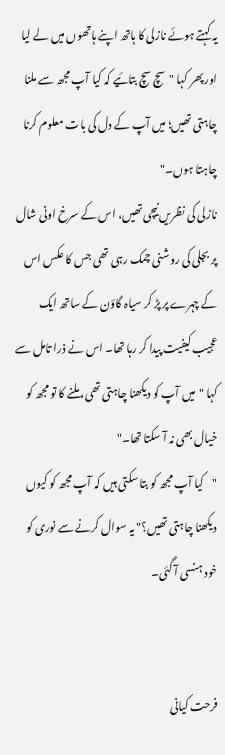یہ کہتے ہوئے نازلی کا ہاتھ اپنے ہاتھوں میں لے لیا اور پھر کہا "سچ سچ بتائیے کہ کیا آپ مجھ سے ملنا چاہتی تھیں؛ میں آپ کے دل کی بات معلوم کرنا چاہتا ہوں۔"
نازلی کی نظریں نیچی تھیں، اس کے سرخ اونی شال پر بجلی کی روشنی چمک رہی تھی جس کا عکس اس کے چہرے پر پڑ کر سیاہ گاؤن کے ساتھ ایک عجیب کیفیت پیدا کر رہا تھا۔ اس نے ذرا تامل سے کہا "میں آپ کو دیکھنا چاہتی تھی، ملنے کا تو مجھ کو خیال بھی نہ آ سکتا تھا۔"
"کیا آپ مجھ کو بتا سکتی ہیں کہ آپ مجھ کو کیوں دیکھنا چاہتی تھیں؟" یہ سوال کرنے سے نوری کو خود ہنسی آ گئی۔


فرحت کیانی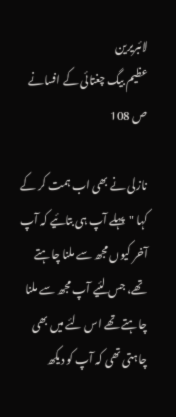لائبریرین
عظیم بیگ چغتائی کے افسانے
ص 108

نازلی نے بھی اب ہمت کر کے کہا "پہلے آپ ہی بتائیے کہ آپ آخر کیوں مجھ سے ملنا چاہتے تھے، جس لئیے آپ مجھ سے ملنا چاہتے تھے اس لئے میں بھی چاہتی تھی کہ آپ کو دیکھ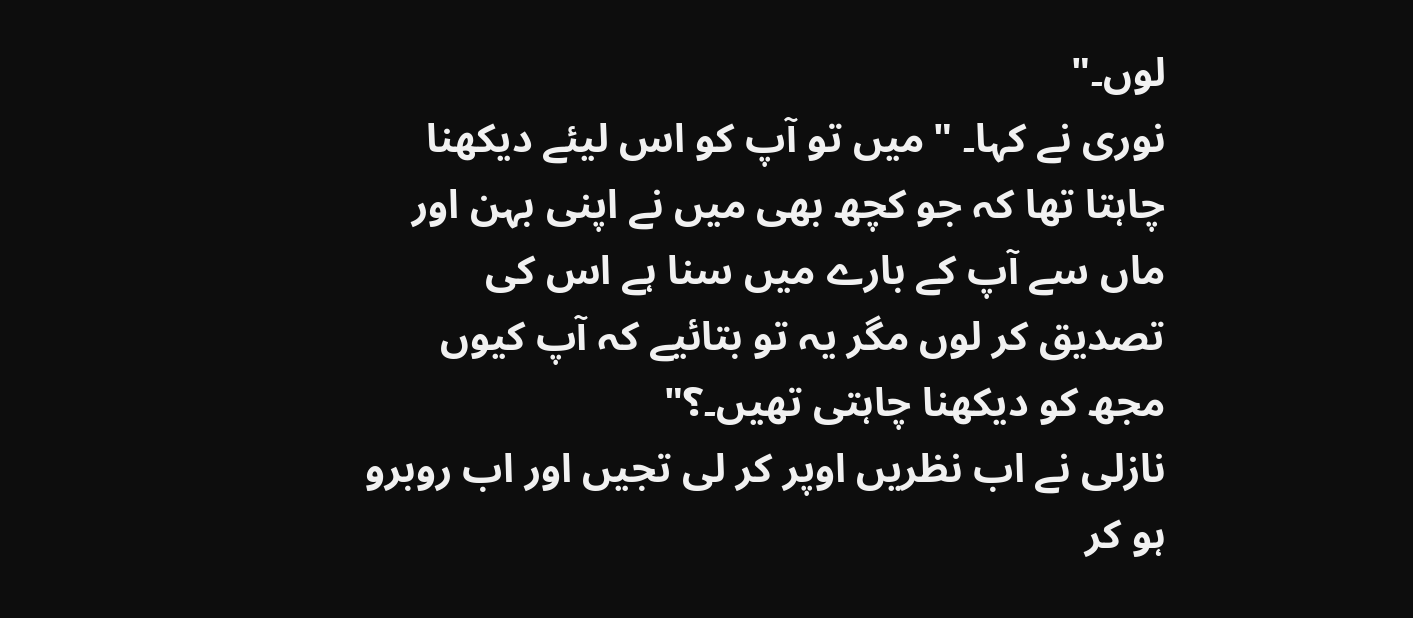لوں۔"
نوری نے کہا۔ "میں تو آپ کو اس لیئے دیکھنا چاہتا تھا کہ جو کچھ بھی میں نے اپنی بہن اور ماں سے آپ کے بارے میں سنا ہے اس کی تصدیق کر لوں مگر یہ تو بتائیے کہ آپ کیوں مجھ کو دیکھنا چاہتی تھیں۔؟"
نازلی نے اب نظریں اوپر کر لی تجیں اور اب روبرو ہو کر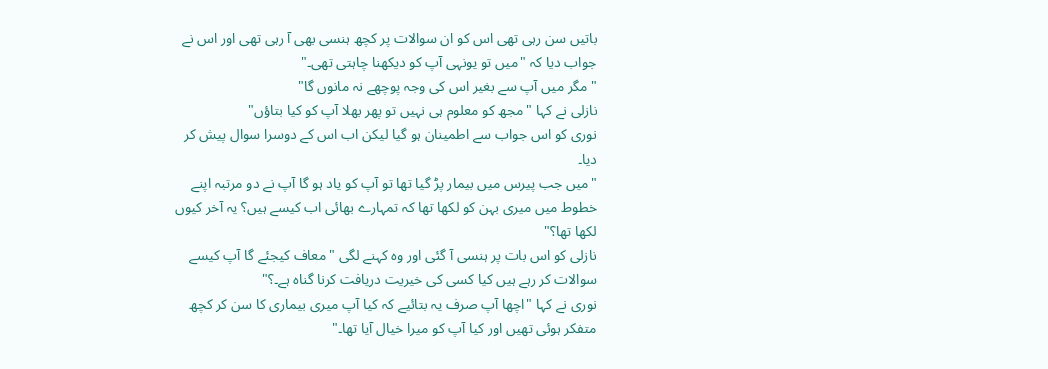باتیں سن رہی تھی اس کو ان سوالات پر کچھ ہنسی بھی آ رہی تھی اور اس نے جواب دیا کہ "میں تو یونہی آپ کو دیکھنا چاہتی تھی۔"
"مگر میں آپ سے بغیر اس کی وجہ پوچھے نہ مانوں گا"
نازلی نے کہا "مجھ کو معلوم ہی نہیں تو پھر بھلا آپ کو کیا بتاؤں"
نوری کو اس جواب سے اطمینان ہو گیا لیکن اب اس کے دوسرا سوال پیش کر دیا۔
"میں جب پیرس میں بیمار پڑ گیا تھا تو آپ کو یاد ہو گا آپ نے دو مرتبہ اپنے خطوط میں میری بہن کو لکھا تھا کہ تمہارے بھائی اب کیسے ہیں؟ یہ آخر کیوں لکھا تھا؟"
نازلی کو اس بات پر ہنسی آ گئی اور وہ کہنے لگی "معاف کیجئے گا آپ کیسے سوالات کر رہے ہیں کیا کسی کی خیریت دریافت کرنا گناہ ہے۔؟"
نوری نے کہا "اچھا آپ صرف یہ بتائیے کہ کیا آپ میری بیماری کا سن کر کچھ متفکر ہوئی تھیں اور کیا آپ کو میرا خیال آیا تھا۔"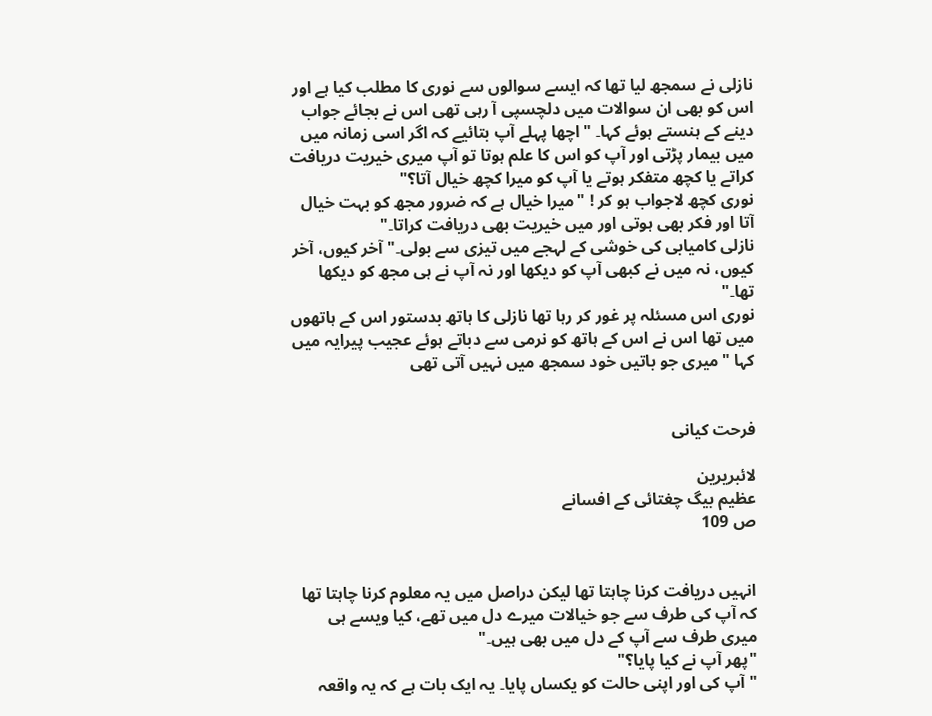نازلی نے سمجھ لیا تھا کہ ایسے سوالوں سے نوری کا مطلب کیا ہے اور اس کو بھی ان سوالات میں دلچسپی آ رہی تھی اس نے بجائے جواب دینے کے ہنستے ہوئے کہا۔ "اچھا پہلے آپ بتائیے کہ اگر اسی زمانہ میں میں بیمار پڑتی اور آپ کو اس کا علم ہوتا تو آپ میری خیریت دریافت کراتے یا کچھ متفکر ہوتے یا آپ کو میرا کچھ خیال آتا؟"
نوری کچھ لاجواب ہو کر ! "میرا خیال ہے کہ ضرور مجھ کو بہت خیال آتا اور فکر بھی ہوتی اور میں خیریت بھی دریافت کراتا۔"
نازلی کامیابی کی خوشی کے لہجے میں تیزی سے بولی۔" آخر کیوں، آخر کیوں، نہ میں نے کبھی آپ کو دیکھا اور نہ آپ نے ہی مجھ کو دیکھا تھا۔"
نوری اس مسئلہ پر غور کر رہا تھا نازلی کا ہاتھ بدستور اس کے ہاتھوں میں تھا اس نے اس کے ہاتھ کو نرمی سے دباتے ہوئے عجیب پیرایہ میں کہا "میری جو باتیں خود سمجھ میں نہیں آتی تھی


فرحت کیانی

لائبریرین
عظیم بیگ چغتائی کے افسانے
ص 109


انہیں دریافت کرنا چاہتا تھا لیکن دراصل میں یہ معلوم کرنا چاہتا تھا کہ آپ کی طرف سے جو خیالات میرے دل میں تھے، کیا ویسے ہی میری طرف سے آپ کے دل میں بھی ہیں۔"
"پھر آپ نے کیا پایا؟"
"آپ کی اور اپنی حالت کو یکساں پایا۔ یہ ایک بات ہے کہ یہ واقعہ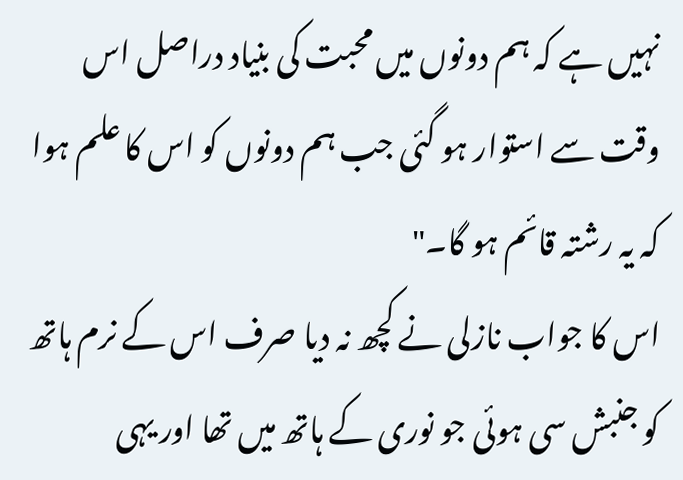نہیں ہے کہ ہم دونوں میں محبت کی بنیاد دراصل اس وقت سے استوار ہو گئی جب ہم دونوں کو اس کا علم ہوا کہ یہ رشتہ قائم ہو گا۔"
اس کا جواب نازلی نے کچھ نہ دیا صرف اس کے نرم ہاتھ کو جنبش سی ہوئی جو نوری کے ہاتھ میں تھا اور یہی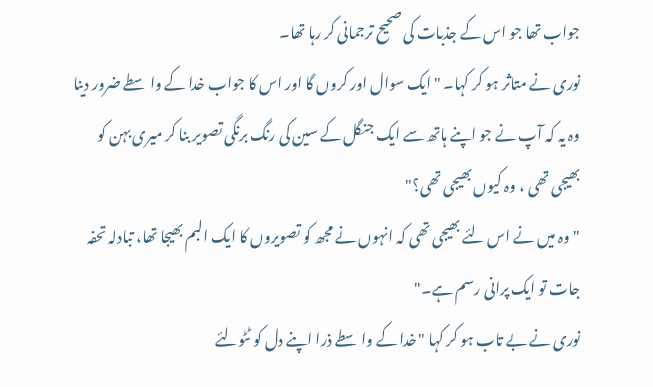جواب تھا جو اس کے جذبات کی صحیح ترجمانی کر رہا تھا۔
نوری نے متاثر ہو کر کہا۔ "ایک سوال اور کروں گا اور اس کا جواب خدا کے واسطے ضرور دینا وہ یہ کہ آپ نے جو اپنے ہاتھ سے ایک جنگل کے سین کی رنگ برنگی تصویر بنا کر میری بہن کو بھیجی تھی ، وہ کیوں بھیجی تھی؟"
"وہ میں نے اس لئے بھیجی تھی کہ انہوں نے مجھ کو تصویروں کا ایک البم بھیجا تھا، تبادلہ تحفہ جات تو ایک پرانی رسم ہے۔"
نوری نے بے تاب ہو کر کہا "خدا کے واسطے ذرا اپنے دل کو ٹٹولئے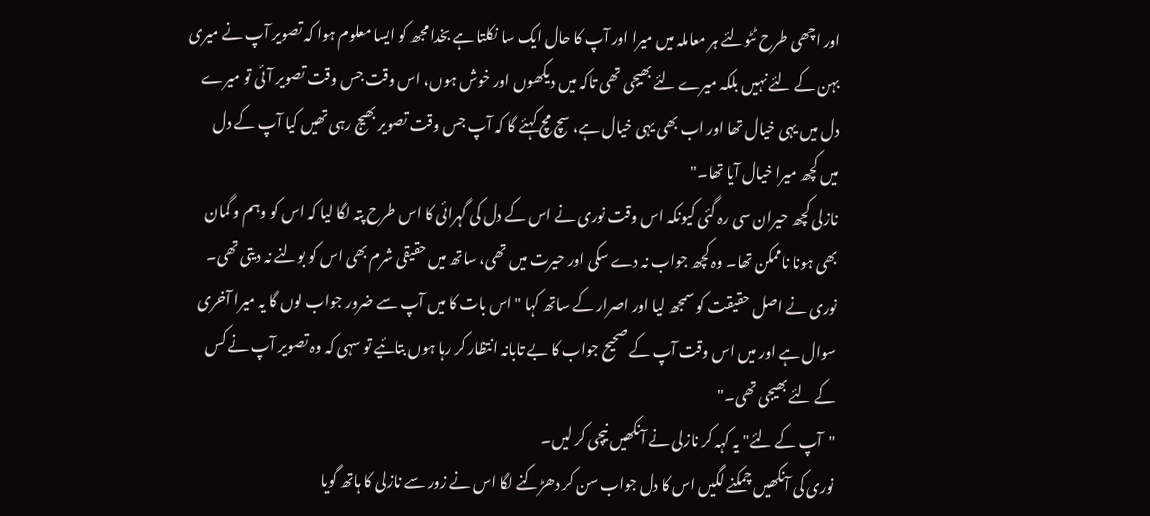اور اچھی طرح ٹٹولئے ہر معاملہ میں میرا اور آپ کا حال ایک سا نکلتا ہے بخدا مجھ کو ایسا معلوم ہوا کہ تصویر آپ نے میری بہن کے لئے نہیں بلکہ میرے لئے بھیجی تھی تاکہ میں دیکھوں اور خوش ہوں، اس وقت جس وقت تصویر آئی تو میرے دل میں یہی خیال تھا اور اب بھی یہی خیال ہے، سچ مچ کہئے گا کہ آپ جس وقت تصویر بھیج رہی تھیں کیا آپ کے دل میں کچھ میرا خیال آیا تھا۔"
نازلی کچھ حیران سی رہ گئی کیونکہ اس وقت نوری نے اس کے دل کی گہرائی کا اس طرح پتہ لگا لیا کہ اس کو وہم و گمان بھی ہونا ناممکن تھا۔ وہ کچھ جواب نہ دے سکی اور حیرت میں تھی، ساتھ میں حقیقی شرم بھی اس کو بولنے نہ دیتی تھی۔
نوری نے اصل حقیقت کو سمجھ لیا اور اصرار کے ساتھ کہا "اس بات کا میں آپ سے ضرور جواب لوں گا یہ میرا آخری سوال ہے اور میں اس وقت آپ کے صحیح جواب کا بے تابانہ انتظار کر رہا ہوں بتائیے تو سہی کہ وہ تصویر آپ نے کس کے لئے بھیجی تھی۔"
"آپ کے لئے" یہ کہہ کر نازلی نے آنکھیں نیچی کر لیں۔
نوری کی آنکھیں چمکنے لگیں اس کا دل جواب سن کر دھڑکنے لگا اس نے زور سے نازلی کا ہاتھ گویا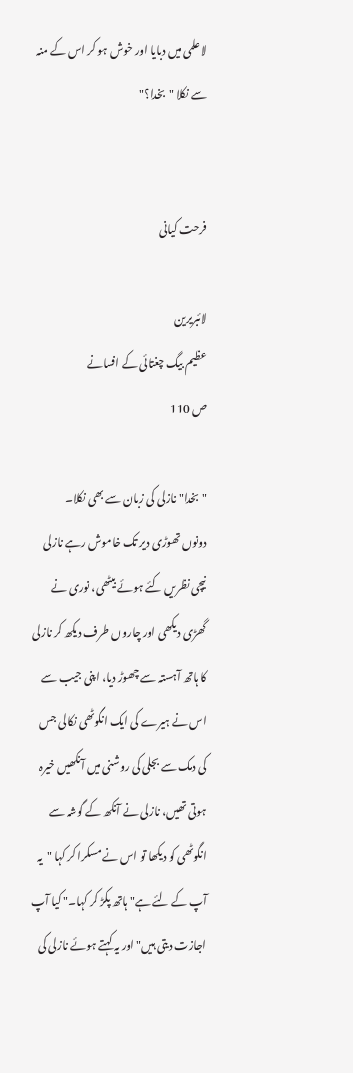لاعلمی میں دبایا اور خوش ہو کر اس کے منہ سے نکلا "بخدا؟"


فرحت کیانی

لائبریرین
عظیم بیگ چغتائی کے افسانے
ص 110

"بخدا" نازلی کی زبان سے بھی نکلا۔
دونوں تھوڑی دیر تک خاموش رہے نازلی نیچی نظریں کئے ہوئے بیٹھی، نوری نے گھڑی دیکھی اور چاروں طرف دیکھ کر نازلی کا ہاتھ آہستہ سے چھوڑ دیا، اپنی جیب سے اس نے ہیرے کی ایک انگوٹھی نکالی جس کی دمک سے بجلی کی روشنی میں آنکھیں خیرہ ہوتی تھیں، نازلی نے آنکھ کے گوشہ سے انگوٹھی کو دیکھا تو اس نے مسکرا کر کہا "یہ آپ کے لئے ہے" ہاتھ پکڑ کر کہا۔" کیا آپ اجازت دیتی ہیں" اور یہ کہتے ہوئے نازلی کی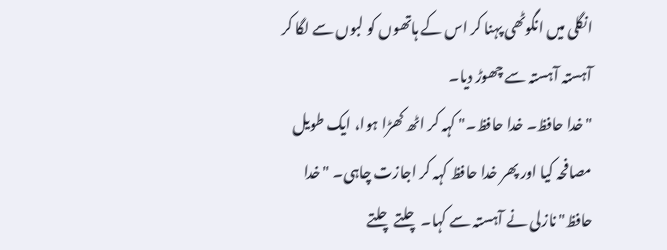انگلی میں انگوٹھی پہنا کر اس کے ہاتھوں کو لبوں سے لگا کر آہستہ آہستہ سے چھوڑ دیا۔
"خدا حافظ۔ خدا حافظ۔" کہہ کر اٹھ کھڑا ہوا، ایک طویل مصافحہ کیا اور پھر خدا حافظ کہہ کر اجازت چاہی۔ "خدا حافظ" نازلی نے آہستہ سے کہا۔ چلتے چلتے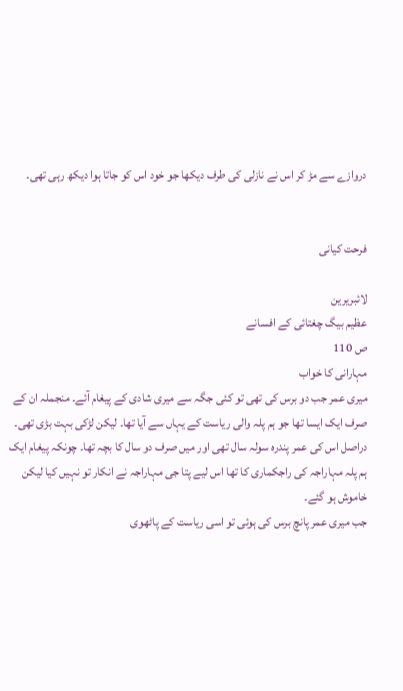دروازے سے مڑ کر اس نے نازلی کی طرف دیکھا جو خود اس کو جاتا ہوا دیکھ رہی تھی۔


فرحت کیانی

لائبریرین
عظیم بیگ چغتائی کے افسانے
ص 110
مہارانی کا خواب
میری عمر جب دو برس کی تھی تو کئی جگہ سے میری شادی کے پیغام آئے۔ منجملہ ان کے صرف ایک ایسا تھا جو ہم پلہ والی ریاست کے یہاں سے آیا تھا۔ لیکن لڑکی بہت بڑی تھی۔ دراصل اس کی عمر پندرہ سولہ سال تھی اور میں صرف دو سال کا بچہ تھا۔ چونکہ پیغام ایک ہم پلہ مہاراجہ کی راجکماری کا تھا اس لیے پتا جی مہاراجہ نے انکار تو نہیں کیا لیکن خاموش ہو گئے۔
جب میری عمر پانچ برس کی ہوئی تو اسی ریاست کے پاٹھوی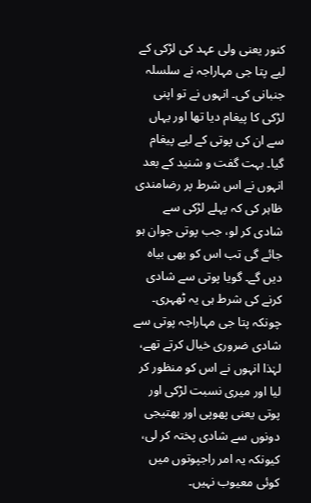کنور یعنی ولی عہد کی لڑکی کے لیے پتا جی مہاراجہ نے سلسلہ جنبانی کی۔ انہوں نے تو اپنی لڑکی کا پیغام دیا تھا اور یہاں سے ان کی پوتی کے لیے پیغام گیا۔ بہت گفت و شنید کے بعد انہوں نے اس شرط پر رضامندی ظاہر کی کہ پہلے لڑکی سے شادی کر لو، جب پوتی جوان ہو جائے گی تب اس کو بھی بیاہ دیں گے۔ گویا پوتی سے شادی کرنے کی شرط ہی یہ ٹھہری۔ چونکہ پتا جی مہاراجہ پوتی سے شادی ضروری خیال کرتے تھے، لہٰذا انہوں نے اس کو منظور کر لیا اور میری نسبت لڑکی اور پوتی یعنی پھوپی اور بھتیجی دونوں سے شادی پختہ کر لی، کیونکہ یہ امر راجپوتوں میں کوئی معیوب نہیں۔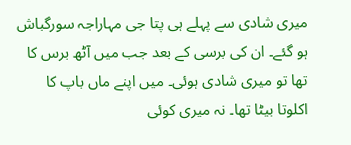میری شادی سے پہلے ہی پتا جی مہاراجہ سورگباش ہو گئے۔ ان کی برسی کے بعد جب میں آٹھ برس کا تھا تو میری شادی ہوئی۔ میں اپنے ماں باپ کا اکلوتا بیٹا تھا۔ نہ میری کوئی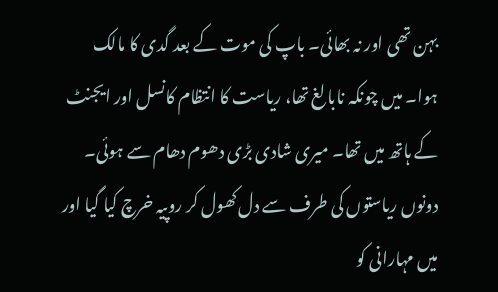بہن تھی اور نہ بھائی۔ باپ کی موت کے بعد گدی کا مالک ہوا۔ میں چونکہ نابالغ تھا، ریاست کا انتظام کانسل اور ایجنٹ کے ہاتھ میں تھا۔ میری شادی بڑی دھوم دھام سے ہوئی۔ دونوں ریاستوں کی طرف سے دل کھول کر روپیہ خرچ کیا گیا اور میں مہارانی کو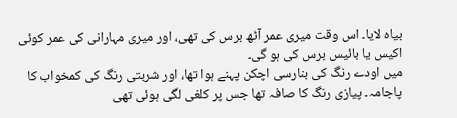بیاہ لایا۔ اس وقت میری عمر آٹھ برس کی تھی، اور میری مہارانی کی عمر کوئی اکیس یا بائیس برس کی ہو گی۔
میں اودے رنگ کی بنارسی اچکن پہنے ہوا تھا، اور شربتی رنگ کی کمخواب کا پاجامہ۔ پیازی رنگ کا صافہ تھا جس پر کلغی لگی ہوئی تھی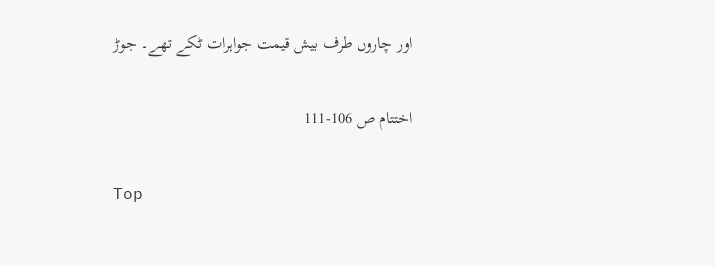اور چاروں طرف بیش قیمت جواہرات ٹکے تھے۔ جوڑ

اختتام ص 106-111

Top